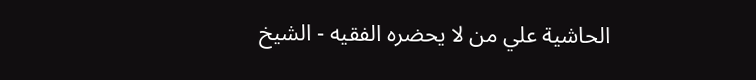الحاشية علي من لا يحضره الفقيه - الشیخ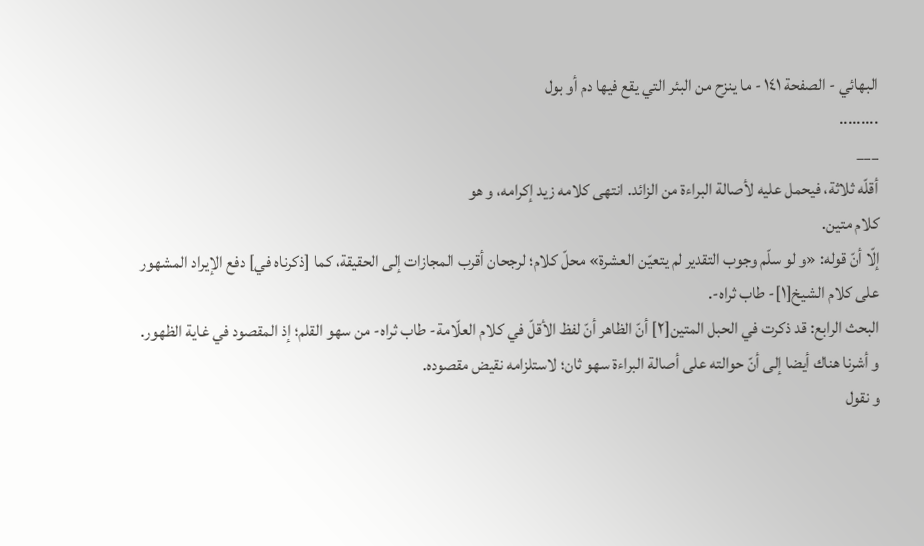البهائي - الصفحة ١٤١ - ما ينزح من البئر التي يقع فيها دم أو بول
.........
___
أقلّه ثلاثة، فيحمل عليه لأصالة البراءة من الزائد. انتهى كلامه زيد إكرامه، و هو
كلام متين.
إلّا أنّ قوله: «و لو سلّم وجوب التقدير لم يتعيّن العشرة» محلّ كلام؛ لرجحان أقرب المجازات إلى الحقيقة، كما [ذكرناه في] دفع الإيراد المشهور على كلام الشيخ[١]- طاب ثراه-.
البحث الرابع: قد ذكرت في الحبل المتين[٢] أنّ الظاهر أنّ لفظ الأقلّ في كلام العلّامة- طاب ثراه- من سهو القلم؛ إذ المقصود في غاية الظهور.
و أشرنا هناك أيضا إلى أنّ حوالته على أصالة البراءة سهو ثان؛ لاستلزامه نقيض مقصوده.
و نقول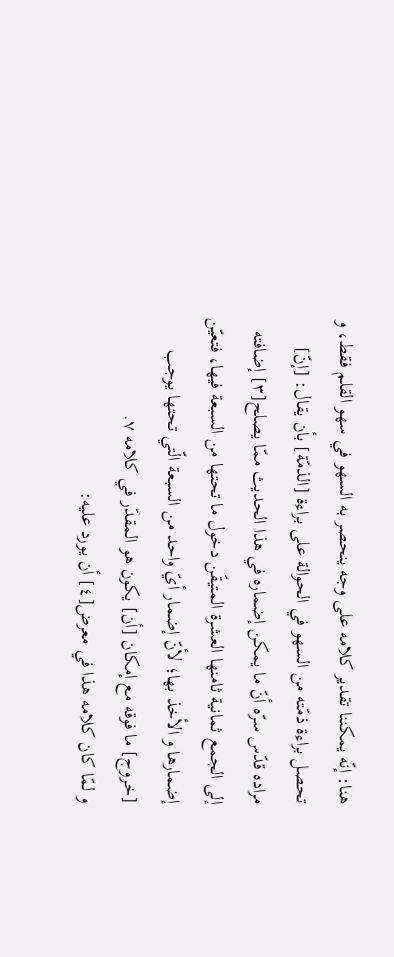هنا: إنّه يمكننا تقدير كلامه على وجه ينحصر به السهو في سهو القلم فقط، و تحصل براءة ذمّته من السهو في الحوالة على براءة [الذمّة] بأن يقال: [إنّ] مراده قدّس سرّه أنّ ما يمكن إضماره في هذا الحديث ممّا يصلح[٣] إضافته إلى الجمع ثمانية ثامنها العشرة المتيقّن دخول ما تحتها من السبعة فيها، فتعيّن إضمارها و الأخذ بها؛ لأنّ إضمار أيّ واحد من السبعة الّتي تحتها يوجب [خروج] ما فوقه مع إمكان [أن] يكون هو المقدّر في كلامه ٧.
و لمّا كان كلامه هذا في معرض[٤] أن يورد عليه: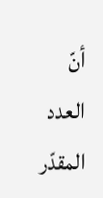أنّ العدد المقدّر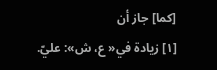[كما] جاز أن
[١] زيادة في« ع، ش»: عليّ.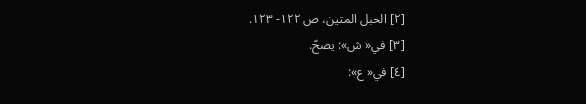[٢] الحبل المتين، ص ١٢٢- ١٢٣.
[٣] في« ش»: يصحّ.
[٤] في« ع»: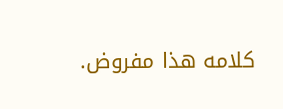كلامه هذا مفروض.